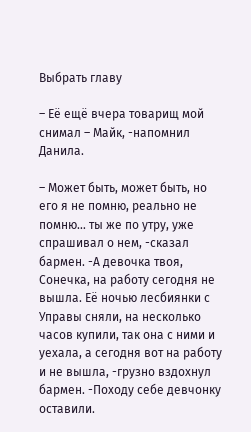Выбрать главу

– Её ещё вчера товарищ мой снимал – Майк, -напомнил Данила.

– Может быть, может быть, но его я не помню, реально не помню… ты же по утру, уже спрашивал о нем, -сказал бармен. -А девочка твоя, Сонечка, на работу сегодня не вышла. Её ночью лесбиянки с Управы сняли, на несколько часов купили, так она с ними и уехала, а сегодня вот на работу и не вышла, -грузно вздохнул бармен. -Походу себе девчонку оставили.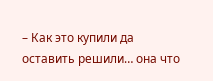– Как это купили да оставить решили… она что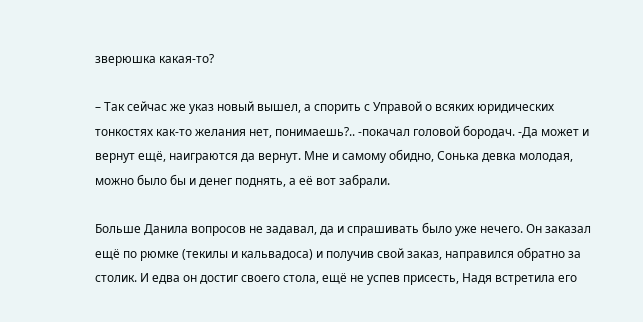зверюшка какая-то?

– Так сейчас же указ новый вышел, а спорить с Управой о всяких юридических тонкостях как-то желания нет, понимаешь?.. -покачал головой бородач. -Да может и вернут ещё, наиграются да вернут. Мне и самому обидно, Сонька девка молодая, можно было бы и денег поднять, а её вот забрали.

Больше Данила вопросов не задавал, да и спрашивать было уже нечего. Он заказал ещё по рюмке (текилы и кальвадоса) и получив свой заказ, направился обратно за столик. И едва он достиг своего стола, ещё не успев присесть, Надя встретила его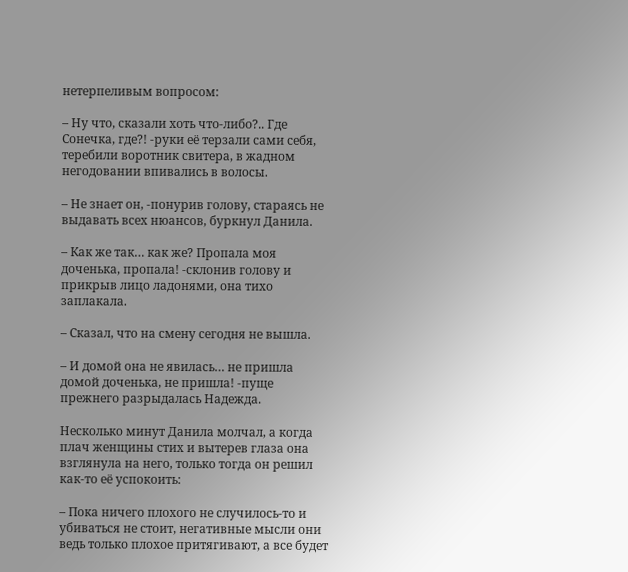нетерпеливым вопросом:

– Ну что, сказали хоть что-либо?.. Где Сонечка, где?! -руки её терзали сами себя, теребили воротник свитера, в жадном негодовании впивались в волосы.

– Не знает он, -понурив голову, стараясь не выдавать всех нюансов, буркнул Данила.

– Как же так… как же? Пропала моя доченька, пропала! -склонив голову и прикрыв лицо ладонями, она тихо заплакала.

– Сказал, что на смену сегодня не вышла.

– И домой она не явилась… не пришла домой доченька, не пришла! -пуще прежнего разрыдалась Надежда.

Несколько минут Данила молчал, а когда плач женщины стих и вытерев глаза она взглянула на него, только тогда он решил как-то её успокоить:

– Пока ничего плохого не случилось-то и убиваться не стоит, негативные мысли они ведь только плохое притягивают, а все будет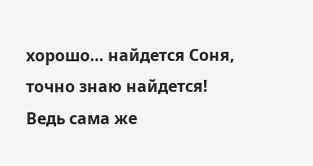хорошо… найдется Соня, точно знаю найдется! Ведь сама же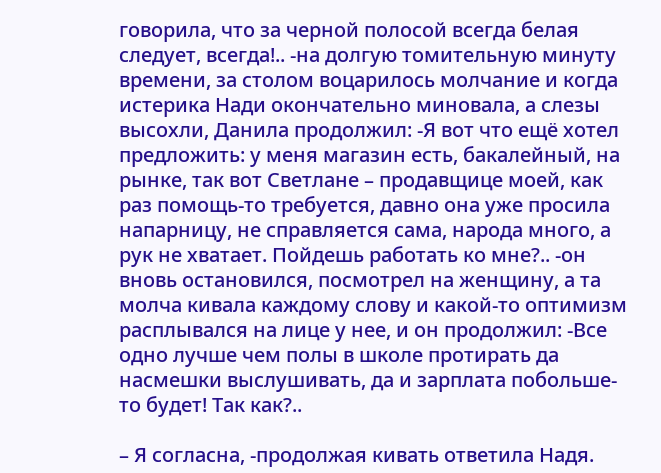говорила, что за черной полосой всегда белая следует, всегда!.. -на долгую томительную минуту времени, за столом воцарилось молчание и когда истерика Нади окончательно миновала, а слезы высохли, Данила продолжил: -Я вот что ещё хотел предложить: у меня магазин есть, бакалейный, на рынке, так вот Светлане – продавщице моей, как раз помощь-то требуется, давно она уже просила напарницу, не справляется сама, народа много, а рук не хватает. Пойдешь работать ко мне?.. -он вновь остановился, посмотрел на женщину, а та молча кивала каждому слову и какой-то оптимизм расплывался на лице у нее, и он продолжил: -Все одно лучше чем полы в школе протирать да насмешки выслушивать, да и зарплата побольше-то будет! Так как?..

– Я согласна, -продолжая кивать ответила Надя.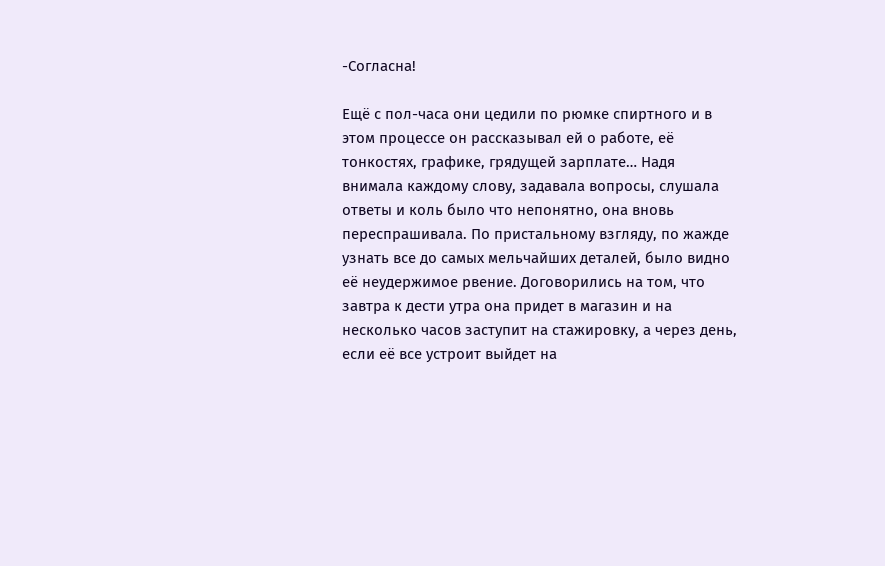-Согласна!

Ещё с пол-часа они цедили по рюмке спиртного и в этом процессе он рассказывал ей о работе, её тонкостях, графике, грядущей зарплате… Надя внимала каждому слову, задавала вопросы, слушала ответы и коль было что непонятно, она вновь переспрашивала. По пристальному взгляду, по жажде узнать все до самых мельчайших деталей, было видно её неудержимое рвение. Договорились на том, что завтра к дести утра она придет в магазин и на несколько часов заступит на стажировку, а через день, если её все устроит выйдет на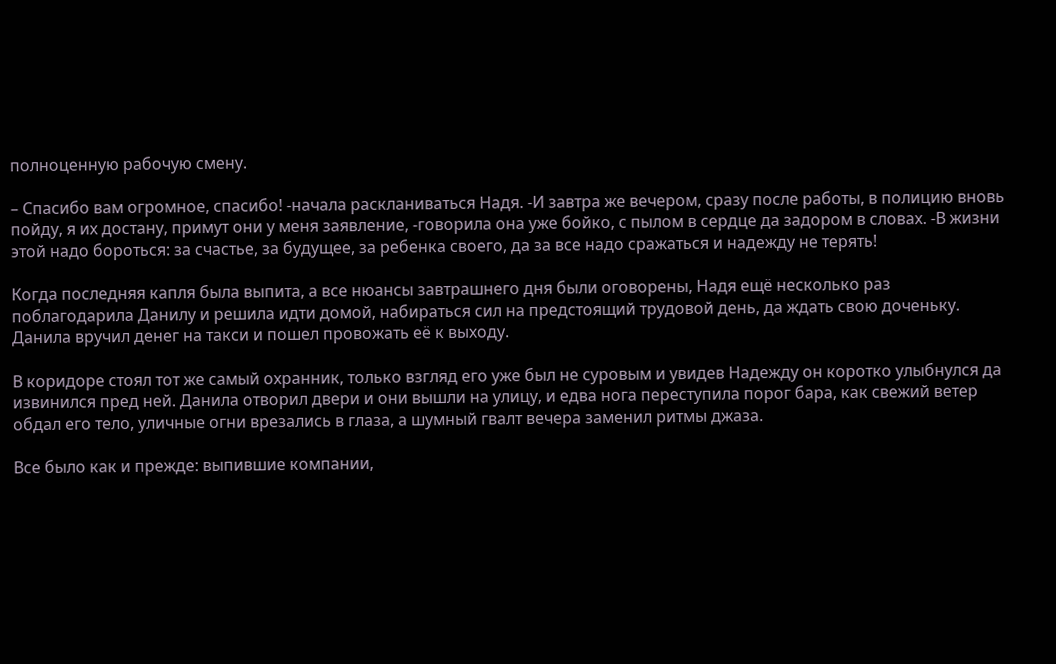полноценную рабочую смену.

– Спасибо вам огромное, спасибо! -начала раскланиваться Надя. -И завтра же вечером, сразу после работы, в полицию вновь пойду, я их достану, примут они у меня заявление, -говорила она уже бойко, с пылом в сердце да задором в словах. -В жизни этой надо бороться: за счастье, за будущее, за ребенка своего, да за все надо сражаться и надежду не терять!

Когда последняя капля была выпита, а все нюансы завтрашнего дня были оговорены, Надя ещё несколько раз поблагодарила Данилу и решила идти домой, набираться сил на предстоящий трудовой день, да ждать свою доченьку. Данила вручил денег на такси и пошел провожать её к выходу.

В коридоре стоял тот же самый охранник, только взгляд его уже был не суровым и увидев Надежду он коротко улыбнулся да извинился пред ней. Данила отворил двери и они вышли на улицу, и едва нога переступила порог бара, как свежий ветер обдал его тело, уличные огни врезались в глаза, а шумный гвалт вечера заменил ритмы джаза.

Все было как и прежде: выпившие компании,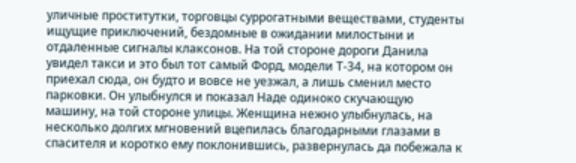уличные проститутки, торговцы суррогатными веществами, студенты ищущие приключений, бездомные в ожидании милостыни и отдаленные сигналы клаксонов. На той стороне дороги Данила увидел такси и это был тот самый Форд, модели Т-34, на котором он приехал сюда, он будто и вовсе не уезжал, а лишь сменил место парковки. Он улыбнулся и показал Наде одиноко скучающую машину, на той стороне улицы. Женщина нежно улыбнулась, на несколько долгих мгновений вцепилась благодарными глазами в спасителя и коротко ему поклонившись, развернулась да побежала к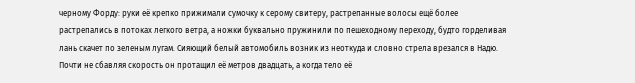черному Форду: руки её крепко прижимали сумочку к серому свитеру, растрепанные волосы ещё более растрепались в потоках легкого ветра, а ножки буквально пружинили по пешеходному переходу, будто горделивая лань скачет по зеленым лугам. Сияющий белый автомобиль возник из неоткуда и словно стрела врезался в Надю. Почти не сбавляя скорость он протащил её метров двадцать, а когда тело её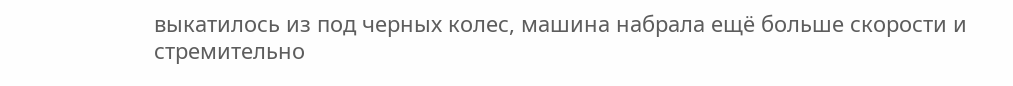выкатилось из под черных колес, машина набрала ещё больше скорости и стремительно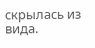скрылась из вида.